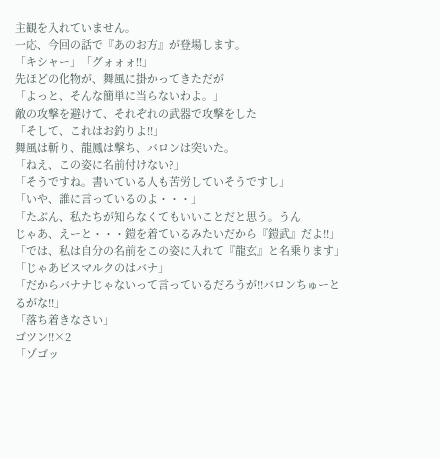主観を入れていません。
一応、今回の話で『あのお方』が登場します。
「キシャー」「グォォォ!!」
先ほどの化物が、舞風に掛かってきただが
「よっと、そんな簡単に当らないわよ。」
敵の攻撃を避けて、それぞれの武器で攻撃をした
「そして、これはお釣りよ!!」
舞風は斬り、龍鳳は撃ち、バロンは突いた。
「ねえ、この姿に名前付けない?」
「そうですね。書いている人も苦労していそうですし」
「いや、誰に言っているのよ・・・」
「たぶん、私たちが知らなくてもいいことだと思う。うん
じゃあ、えーと・・・鎧を着ているみたいだから『鎧武』だよ!!」
「では、私は自分の名前をこの姿に入れて『龍玄』と名乗ります」
「じゃあビスマルクのはバナ」
「だからバナナじゃないって言っているだろうが!!バロンちゅーとるがな!!」
「落ち着きなさい」
ゴツン!!×2
「ゾゴッ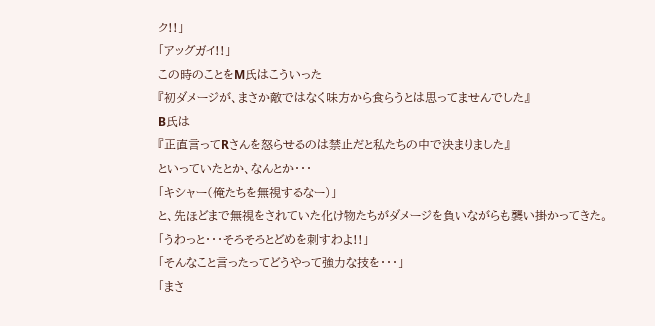ク!!」
「アッグガイ!!」
この時のことをM氏はこういった
『初ダメージが、まさか敵ではなく味方から食らうとは思ってませんでした』
B氏は
『正直言ってRさんを怒らせるのは禁止だと私たちの中で決まりました』
といっていたとか、なんとか・・・
「キシャー(俺たちを無視するなー)」
と、先ほどまで無視をされていた化け物たちがダメージを負いながらも襲い掛かってきた。
「うわっと・・・そろそろとどめを刺すわよ!!」
「そんなこと言ったってどうやって強力な技を・・・」
「まさ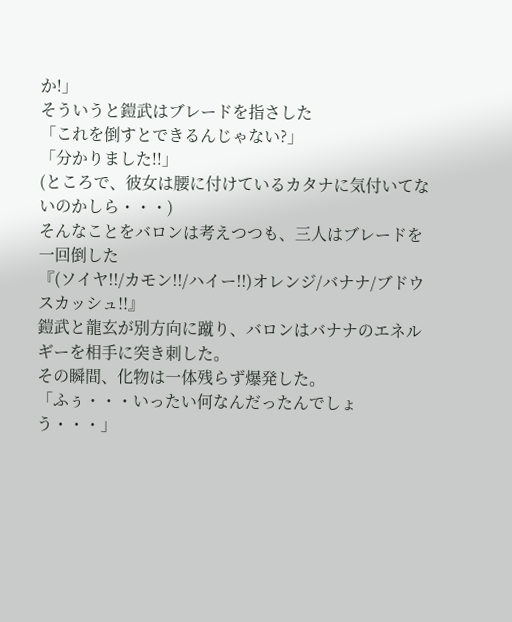か!」
そういうと鎧武はブレードを指さした
「これを倒すとできるんじゃない?」
「分かりました!!」
(ところで、彼女は腰に付けているカタナに気付いてないのかしら・・・)
そんなことをバロンは考えつつも、三人はブレードを一回倒した
『(ソイヤ!!/カモン!!/ハイー!!)オレンジ/バナナ/ブドウスカッシュ!!』
鎧武と龍玄が別方向に蹴り、バロンはバナナのエネルギーを相手に突き刺した。
その瞬間、化物は一体残らず爆発した。
「ふぅ・・・いったい何なんだったんでしょう・・・」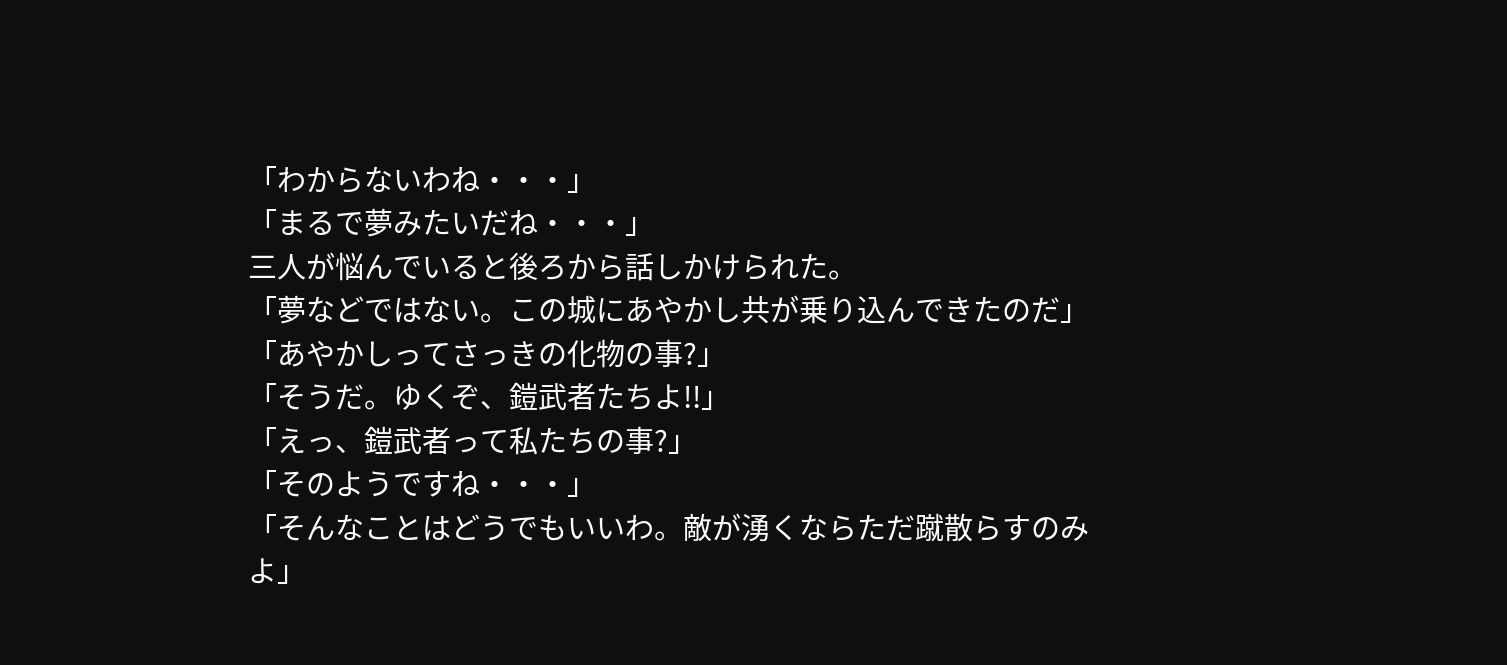「わからないわね・・・」
「まるで夢みたいだね・・・」
三人が悩んでいると後ろから話しかけられた。
「夢などではない。この城にあやかし共が乗り込んできたのだ」
「あやかしってさっきの化物の事?」
「そうだ。ゆくぞ、鎧武者たちよ!!」
「えっ、鎧武者って私たちの事?」
「そのようですね・・・」
「そんなことはどうでもいいわ。敵が湧くならただ蹴散らすのみよ」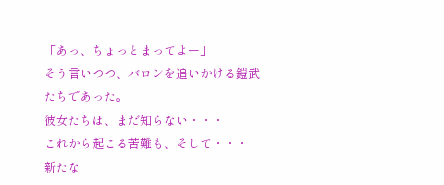「あっ、ちょっとまってよー」
そう言いつつ、バロンを追いかける鎧武たちであった。
彼女たちは、まだ知らない・・・
これから起こる苦難も、そして・・・
新たな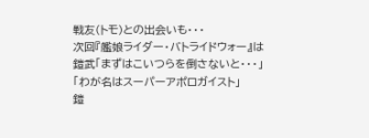戦友(トモ)との出会いも・・・
次回『艦娘ライダー・バトライドウォー』は
鎧武「まずはこいつらを倒さないと・・・」
「わが名はスーパーアポロガイスト」
鎧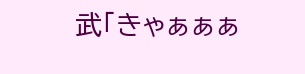武「きゃぁぁぁ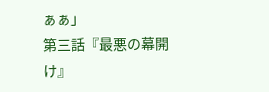ぁぁ」
第三話『最悪の幕開け』